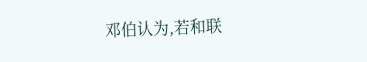邓伯认为,若和联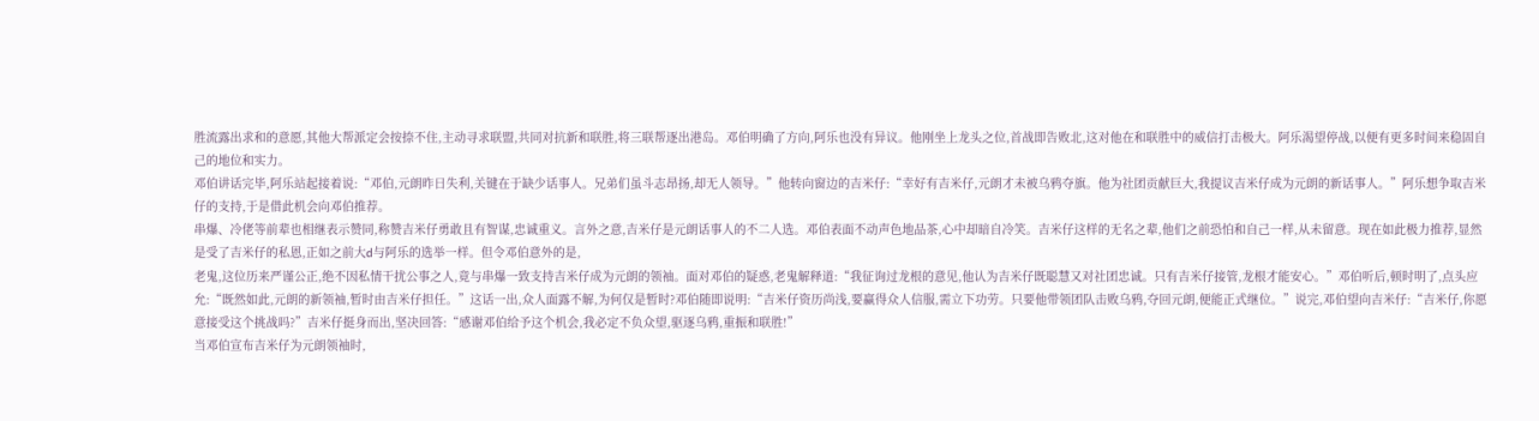胜流露出求和的意愿,其他大帮派定会按捺不住,主动寻求联盟,共同对抗新和联胜,将三联帮逐出港岛。邓伯明确了方向,阿乐也没有异议。他刚坐上龙头之位,首战即告败北,这对他在和联胜中的威信打击极大。阿乐渴望停战,以便有更多时间来稳固自己的地位和实力。
邓伯讲话完毕,阿乐站起接着说:“邓伯,元朗昨日失利,关键在于缺少话事人。兄弟们虽斗志昂扬,却无人领导。”他转向窗边的吉米仔:“幸好有吉米仔,元朗才未被乌鸦夺旗。他为社团贡献巨大,我提议吉米仔成为元朗的新话事人。”阿乐想争取吉米仔的支持,于是借此机会向邓伯推荐。
串爆、冷佬等前辈也相继表示赞同,称赞吉米仔勇敢且有智谋,忠诚重义。言外之意,吉米仔是元朗话事人的不二人选。邓伯表面不动声色地品茶,心中却暗自冷笑。吉米仔这样的无名之辈,他们之前恐怕和自己一样,从未留意。现在如此极力推荐,显然是受了吉米仔的私恩,正如之前大d与阿乐的选举一样。但令邓伯意外的是,
老鬼,这位历来严谨公正,绝不因私情干扰公事之人,竟与串爆一致支持吉米仔成为元朗的领袖。面对邓伯的疑惑,老鬼解释道:“我征询过龙根的意见,他认为吉米仔既聪慧又对社团忠诚。只有吉米仔接管,龙根才能安心。”邓伯听后,顿时明了,点头应允:“既然如此,元朗的新领袖,暂时由吉米仔担任。”这话一出,众人面露不解,为何仅是暂时?邓伯随即说明:“吉米仔资历尚浅,要赢得众人信服,需立下功劳。只要他带领团队击败乌鸦,夺回元朗,便能正式继位。”说完,邓伯望向吉米仔:“吉米仔,你愿意接受这个挑战吗?”吉米仔挺身而出,坚决回答:“感谢邓伯给予这个机会,我必定不负众望,驱逐乌鸦,重振和联胜!”
当邓伯宣布吉米仔为元朗领袖时,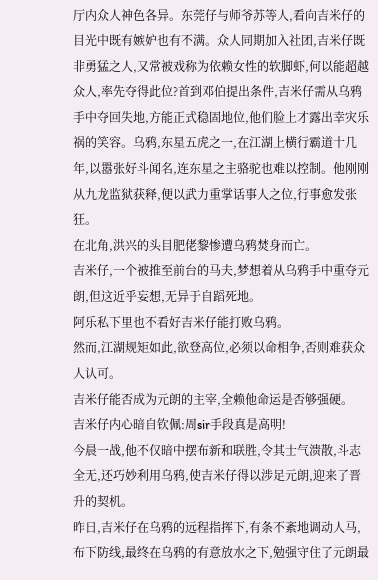厅内众人神色各异。东莞仔与师爷苏等人,看向吉米仔的目光中既有嫉妒也有不满。众人同期加入社团,吉米仔既非勇猛之人,又常被戏称为依赖女性的软脚虾,何以能超越众人,率先夺得此位?首到邓伯提出条件,吉米仔需从乌鸦手中夺回失地,方能正式稳固地位,他们脸上才露出幸灾乐祸的笑容。乌鸦,东星五虎之一,在江湖上横行霸道十几年,以嚣张好斗闻名,连东星之主骆驼也难以控制。他刚刚从九龙监狱获释,便以武力重掌话事人之位,行事愈发张狂。
在北角,洪兴的头目肥佬黎惨遭乌鸦焚身而亡。
吉米仔,一个被推至前台的马夫,梦想着从乌鸦手中重夺元朗,但这近乎妄想,无异于自蹈死地。
阿乐私下里也不看好吉米仔能打败乌鸦。
然而,江湖规矩如此,欲登高位,必须以命相争,否则难获众人认可。
吉米仔能否成为元朗的主宰,全赖他命运是否够强硬。
吉米仔内心暗自钦佩:周sir手段真是高明!
今晨一战,他不仅暗中摆布新和联胜,令其士气溃散,斗志全无,还巧妙利用乌鸦,使吉米仔得以涉足元朗,迎来了晋升的契机。
昨日,吉米仔在乌鸦的远程指挥下,有条不紊地调动人马,布下防线,最终在乌鸦的有意放水之下,勉强守住了元朗最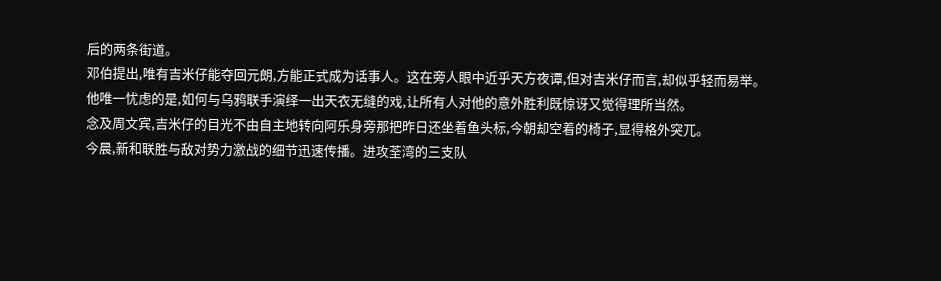后的两条街道。
邓伯提出,唯有吉米仔能夺回元朗,方能正式成为话事人。这在旁人眼中近乎天方夜谭,但对吉米仔而言,却似乎轻而易举。
他唯一忧虑的是,如何与乌鸦联手演绎一出天衣无缝的戏,让所有人对他的意外胜利既惊讶又觉得理所当然。
念及周文宾,吉米仔的目光不由自主地转向阿乐身旁那把昨日还坐着鱼头标,今朝却空着的椅子,显得格外突兀。
今晨,新和联胜与敌对势力激战的细节迅速传播。进攻荃湾的三支队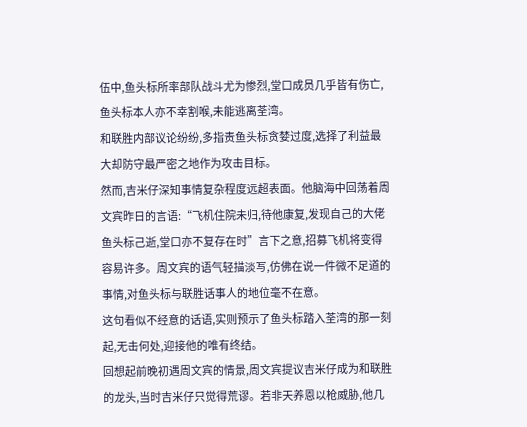伍中,鱼头标所率部队战斗尤为惨烈,堂口成员几乎皆有伤亡,鱼头标本人亦不幸割喉,未能逃离荃湾。
和联胜内部议论纷纷,多指责鱼头标贪婪过度,选择了利益最大却防守最严密之地作为攻击目标。
然而,吉米仔深知事情复杂程度远超表面。他脑海中回荡着周文宾昨日的言语:“飞机住院未归,待他康复,发现自己的大佬鱼头标己逝,堂口亦不复存在时”言下之意,招募飞机将变得容易许多。周文宾的语气轻描淡写,仿佛在说一件微不足道的事情,对鱼头标与联胜话事人的地位毫不在意。
这句看似不经意的话语,实则预示了鱼头标踏入荃湾的那一刻起,无击何处,迎接他的唯有终结。
回想起前晚初遇周文宾的情景,周文宾提议吉米仔成为和联胜的龙头,当时吉米仔只觉得荒谬。若非天养恩以枪威胁,他几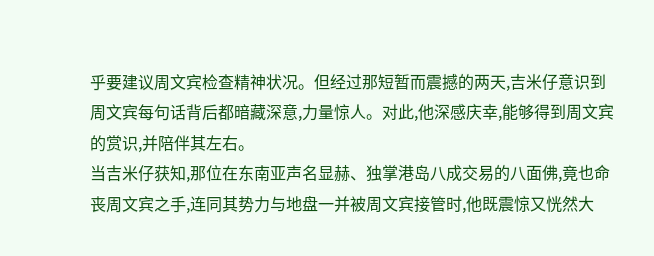乎要建议周文宾检查精神状况。但经过那短暂而震撼的两天,吉米仔意识到周文宾每句话背后都暗藏深意,力量惊人。对此,他深感庆幸,能够得到周文宾的赏识,并陪伴其左右。
当吉米仔获知,那位在东南亚声名显赫、独掌港岛八成交易的八面佛,竟也命丧周文宾之手,连同其势力与地盘一并被周文宾接管时,他既震惊又恍然大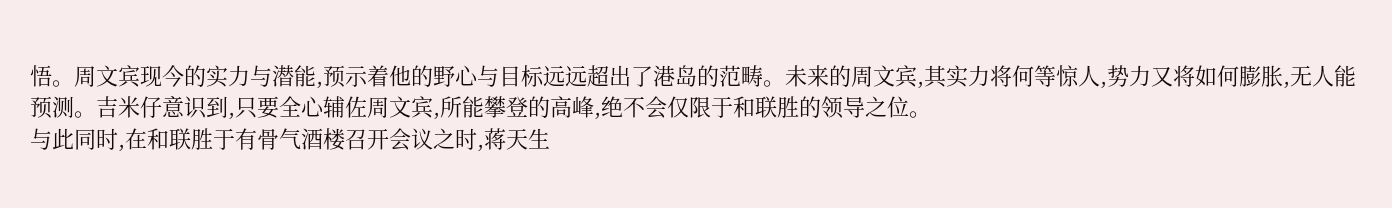悟。周文宾现今的实力与潜能,预示着他的野心与目标远远超出了港岛的范畴。未来的周文宾,其实力将何等惊人,势力又将如何膨胀,无人能预测。吉米仔意识到,只要全心辅佐周文宾,所能攀登的高峰,绝不会仅限于和联胜的领导之位。
与此同时,在和联胜于有骨气酒楼召开会议之时,蒋天生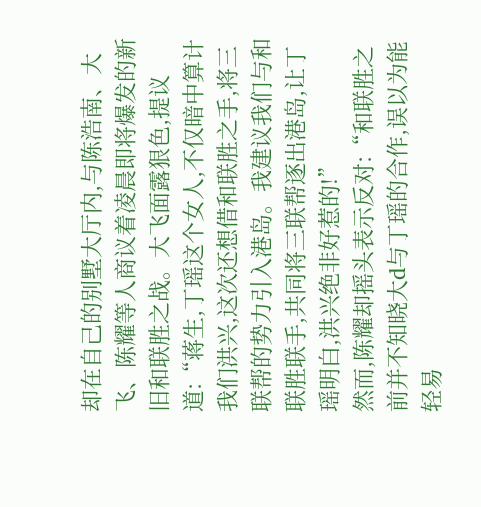却在自己的别墅大厅内,与陈浩南、大飞、陈耀等人商议着凌晨即将爆发的新旧和联胜之战。大飞面露狠色,提议道:“蒋生,丁瑶这个女人,不仅暗中算计我们洪兴,这次还想借和联胜之手,将三联帮的势力引入港岛。我建议我们与和联胜联手,共同将三联帮逐出港岛,让丁瑶明白,洪兴绝非好惹的!”
然而,陈耀却摇头表示反对:“和联胜之前并不知晓大d与丁瑶的合作,误以为能轻易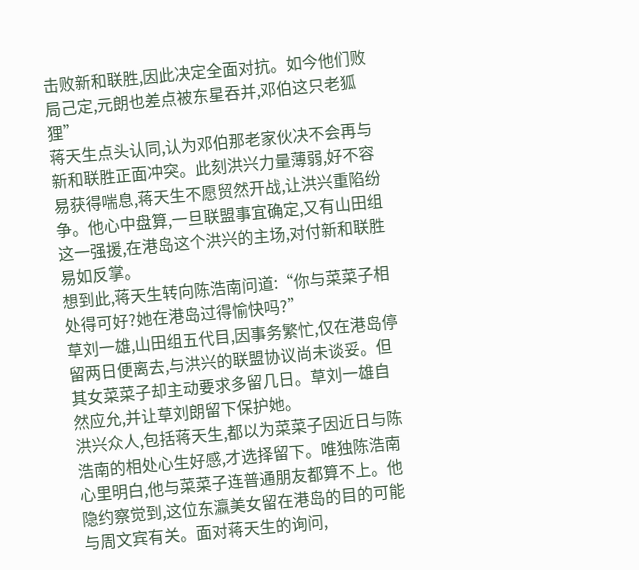击败新和联胜,因此决定全面对抗。如今他们败局己定,元朗也差点被东星吞并,邓伯这只老狐狸”
蒋天生点头认同,认为邓伯那老家伙决不会再与新和联胜正面冲突。此刻洪兴力量薄弱,好不容易获得喘息,蒋天生不愿贸然开战,让洪兴重陷纷争。他心中盘算,一旦联盟事宜确定,又有山田组这一强援,在港岛这个洪兴的主场,对付新和联胜易如反掌。
想到此,蒋天生转向陈浩南问道:“你与菜菜子相处得可好?她在港岛过得愉快吗?”
草刘一雄,山田组五代目,因事务繁忙,仅在港岛停留两日便离去,与洪兴的联盟协议尚未谈妥。但其女菜菜子却主动要求多留几日。草刘一雄自然应允,并让草刘朗留下保护她。
洪兴众人,包括蒋天生,都以为菜菜子因近日与陈浩南的相处心生好感,才选择留下。唯独陈浩南心里明白,他与菜菜子连普通朋友都算不上。他隐约察觉到,这位东瀛美女留在港岛的目的可能与周文宾有关。面对蒋天生的询问,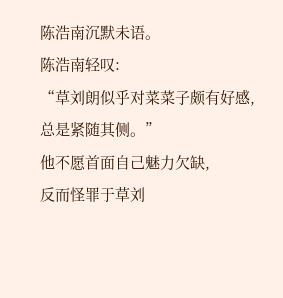陈浩南沉默未语。
陈浩南轻叹:
“草刘朗似乎对菜菜子颇有好感,
总是紧随其侧。”
他不愿首面自己魅力欠缺,
反而怪罪于草刘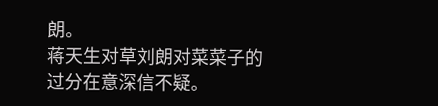朗。
蒋天生对草刘朗对菜菜子的过分在意深信不疑。